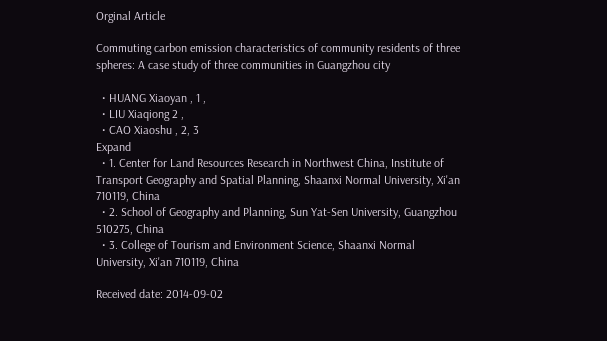Orginal Article

Commuting carbon emission characteristics of community residents of three spheres: A case study of three communities in Guangzhou city

  • HUANG Xiaoyan , 1 ,
  • LIU Xiaqiong 2 ,
  • CAO Xiaoshu , 2, 3
Expand
  • 1. Center for Land Resources Research in Northwest China, Institute of Transport Geography and Spatial Planning, Shaanxi Normal University, Xi'an 710119, China
  • 2. School of Geography and Planning, Sun Yat-Sen University, Guangzhou 510275, China
  • 3. College of Tourism and Environment Science, Shaanxi Normal University, Xi'an 710119, China

Received date: 2014-09-02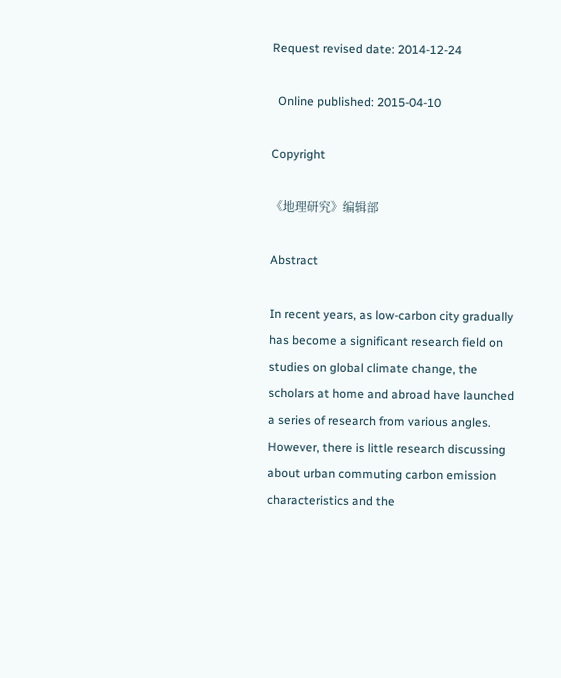Request revised date: 2014-12-24

  Online published: 2015-04-10

Copyright

《地理研究》编辑部

Abstract

In recent years, as low-carbon city gradually has become a significant research field on studies on global climate change, the scholars at home and abroad have launched a series of research from various angles. However, there is little research discussing about urban commuting carbon emission characteristics and the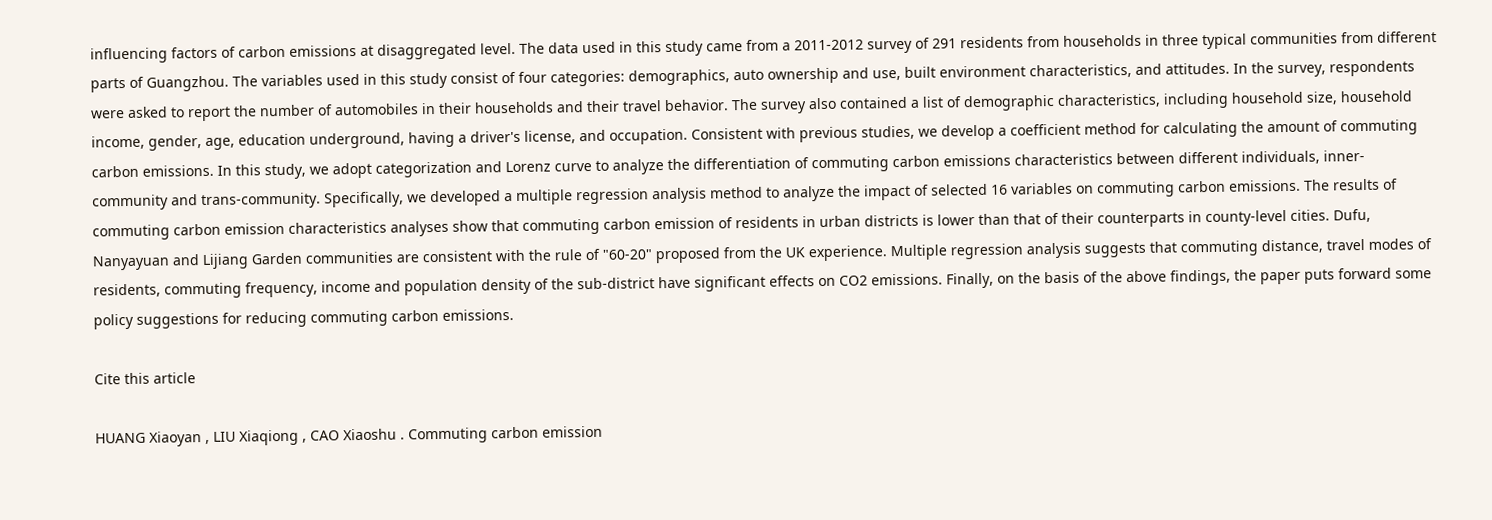influencing factors of carbon emissions at disaggregated level. The data used in this study came from a 2011-2012 survey of 291 residents from households in three typical communities from different parts of Guangzhou. The variables used in this study consist of four categories: demographics, auto ownership and use, built environment characteristics, and attitudes. In the survey, respondents were asked to report the number of automobiles in their households and their travel behavior. The survey also contained a list of demographic characteristics, including household size, household income, gender, age, education underground, having a driver's license, and occupation. Consistent with previous studies, we develop a coefficient method for calculating the amount of commuting carbon emissions. In this study, we adopt categorization and Lorenz curve to analyze the differentiation of commuting carbon emissions characteristics between different individuals, inner-community and trans-community. Specifically, we developed a multiple regression analysis method to analyze the impact of selected 16 variables on commuting carbon emissions. The results of commuting carbon emission characteristics analyses show that commuting carbon emission of residents in urban districts is lower than that of their counterparts in county-level cities. Dufu, Nanyayuan and Lijiang Garden communities are consistent with the rule of "60-20" proposed from the UK experience. Multiple regression analysis suggests that commuting distance, travel modes of residents, commuting frequency, income and population density of the sub-district have significant effects on CO2 emissions. Finally, on the basis of the above findings, the paper puts forward some policy suggestions for reducing commuting carbon emissions.

Cite this article

HUANG Xiaoyan , LIU Xiaqiong , CAO Xiaoshu . Commuting carbon emission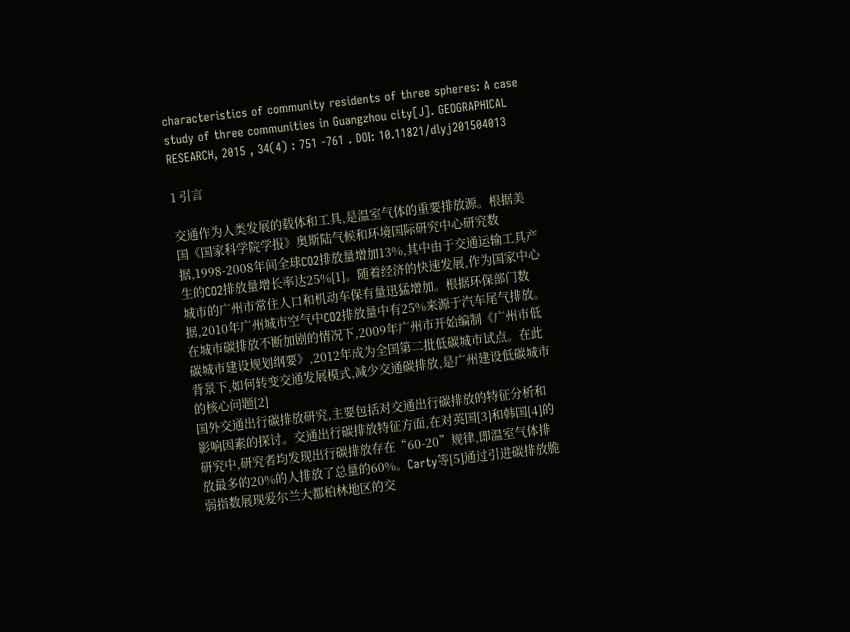characteristics of community residents of three spheres: A case study of three communities in Guangzhou city[J]. GEOGRAPHICAL RESEARCH, 2015 , 34(4) : 751 -761 . DOI: 10.11821/dlyj201504013

1 引言

交通作为人类发展的载体和工具,是温室气体的重要排放源。根据美国《国家科学院学报》奥斯陆气候和环境国际研究中心研究数据,1998-2008年间全球CO2排放量增加13%,其中由于交通运输工具产生的CO2排放量增长率达25%[1]。随着经济的快速发展,作为国家中心城市的广州市常住人口和机动车保有量迅猛增加。根据环保部门数据,2010年广州城市空气中CO2排放量中有25%来源于汽车尾气排放。在城市碳排放不断加剧的情况下,2009年广州市开始编制《广州市低碳城市建设规划纲要》,2012年成为全国第二批低碳城市试点。在此背景下,如何转变交通发展模式,减少交通碳排放,是广州建设低碳城市的核心问题[2]
国外交通出行碳排放研究,主要包括对交通出行碳排放的特征分析和影响因素的探讨。交通出行碳排放特征方面,在对英国[3]和韩国[4]的研究中,研究者均发现出行碳排放存在“60-20”规律,即温室气体排放最多的20%的人排放了总量的60%。Carty等[5]通过引进碳排放脆弱指数展现爱尔兰大都柏林地区的交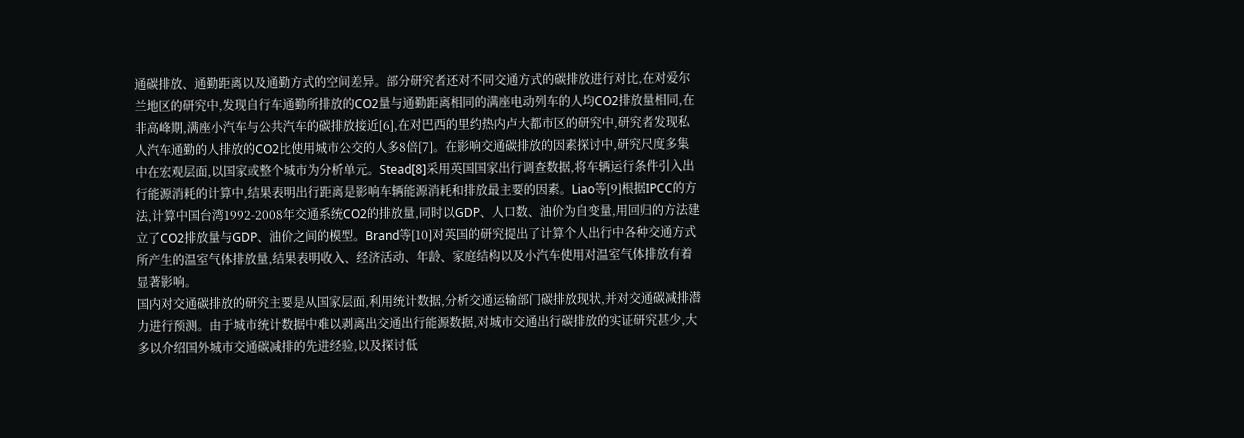通碳排放、通勤距离以及通勤方式的空间差异。部分研究者还对不同交通方式的碳排放进行对比,在对爱尔兰地区的研究中,发现自行车通勤所排放的CO2量与通勤距离相同的满座电动列车的人均CO2排放量相同,在非高峰期,满座小汽车与公共汽车的碳排放接近[6],在对巴西的里约热内卢大都市区的研究中,研究者发现私人汽车通勤的人排放的CO2比使用城市公交的人多8倍[7]。在影响交通碳排放的因素探讨中,研究尺度多集中在宏观层面,以国家或整个城市为分析单元。Stead[8]采用英国国家出行调查数据,将车辆运行条件引入出行能源消耗的计算中,结果表明出行距离是影响车辆能源消耗和排放最主要的因素。Liao等[9]根据IPCC的方法,计算中国台湾1992-2008年交通系统CO2的排放量,同时以GDP、人口数、油价为自变量,用回归的方法建立了CO2排放量与GDP、油价之间的模型。Brand等[10]对英国的研究提出了计算个人出行中各种交通方式所产生的温室气体排放量,结果表明收入、经济活动、年龄、家庭结构以及小汽车使用对温室气体排放有着显著影响。
国内对交通碳排放的研究主要是从国家层面,利用统计数据,分析交通运输部门碳排放现状,并对交通碳减排潜力进行预测。由于城市统计数据中难以剥离出交通出行能源数据,对城市交通出行碳排放的实证研究甚少,大多以介绍国外城市交通碳减排的先进经验,以及探讨低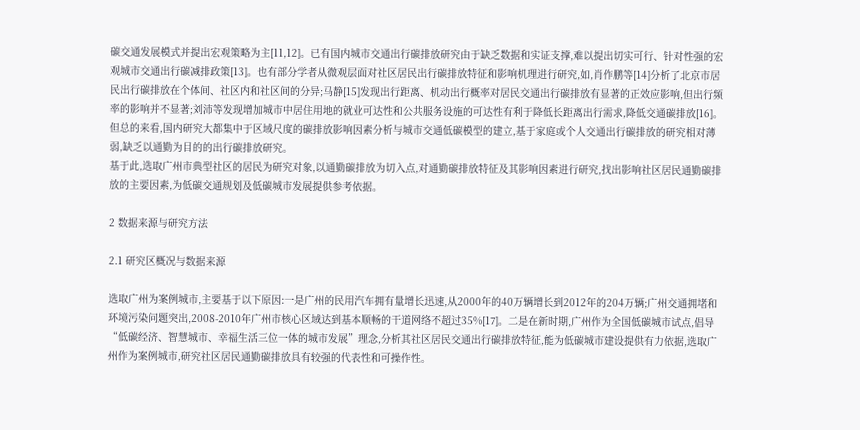碳交通发展模式并提出宏观策略为主[11,12]。已有国内城市交通出行碳排放研究由于缺乏数据和实证支撑,难以提出切实可行、针对性强的宏观城市交通出行碳减排政策[13]。也有部分学者从微观层面对社区居民出行碳排放特征和影响机理进行研究,如,肖作鹏等[14]分析了北京市居民出行碳排放在个体间、社区内和社区间的分异;马静[15]发现出行距离、机动出行概率对居民交通出行碳排放有显著的正效应影响,但出行频率的影响并不显著;刘沛等发现增加城市中居住用地的就业可达性和公共服务设施的可达性有利于降低长距离出行需求,降低交通碳排放[16]。但总的来看,国内研究大都集中于区域尺度的碳排放影响因素分析与城市交通低碳模型的建立,基于家庭或个人交通出行碳排放的研究相对薄弱,缺乏以通勤为目的的出行碳排放研究。
基于此,选取广州市典型社区的居民为研究对象,以通勤碳排放为切入点,对通勤碳排放特征及其影响因素进行研究,找出影响社区居民通勤碳排放的主要因素,为低碳交通规划及低碳城市发展提供参考依据。

2 数据来源与研究方法

2.1 研究区概况与数据来源

选取广州为案例城市,主要基于以下原因:一是广州的民用汽车拥有量增长迅速,从2000年的40万辆增长到2012年的204万辆;广州交通拥堵和环境污染问题突出,2008-2010年广州市核心区域达到基本顺畅的干道网络不超过35%[17]。二是在新时期,广州作为全国低碳城市试点,倡导“低碳经济、智慧城市、幸福生活三位一体的城市发展”理念,分析其社区居民交通出行碳排放特征,能为低碳城市建设提供有力依据,选取广州作为案例城市,研究社区居民通勤碳排放具有较强的代表性和可操作性。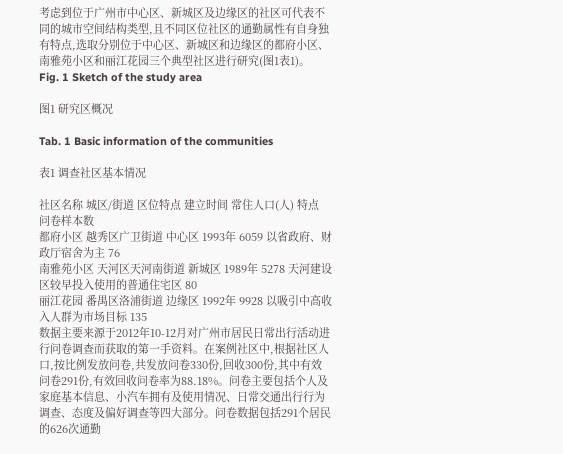考虑到位于广州市中心区、新城区及边缘区的社区可代表不同的城市空间结构类型,且不同区位社区的通勤属性有自身独有特点,选取分别位于中心区、新城区和边缘区的都府小区、南雅苑小区和丽江花园三个典型社区进行研究(图1表1)。
Fig. 1 Sketch of the study area

图1 研究区概况

Tab. 1 Basic information of the communities

表1 调查社区基本情况

社区名称 城区/街道 区位特点 建立时间 常住人口(人) 特点 问卷样本数
都府小区 越秀区广卫街道 中心区 1993年 6059 以省政府、财政厅宿舍为主 76
南雅苑小区 天河区天河南街道 新城区 1989年 5278 天河建设区较早投入使用的普通住宅区 80
丽江花园 番禺区洛浦街道 边缘区 1992年 9928 以吸引中高收入人群为市场目标 135
数据主要来源于2012年10-12月对广州市居民日常出行活动进行问卷调查而获取的第一手资料。在案例社区中,根据社区人口,按比例发放问卷,共发放问卷330份,回收300份,其中有效问卷291份,有效回收问卷率为88.18%。问卷主要包括个人及家庭基本信息、小汽车拥有及使用情况、日常交通出行行为调查、态度及偏好调查等四大部分。问卷数据包括291个居民的626次通勤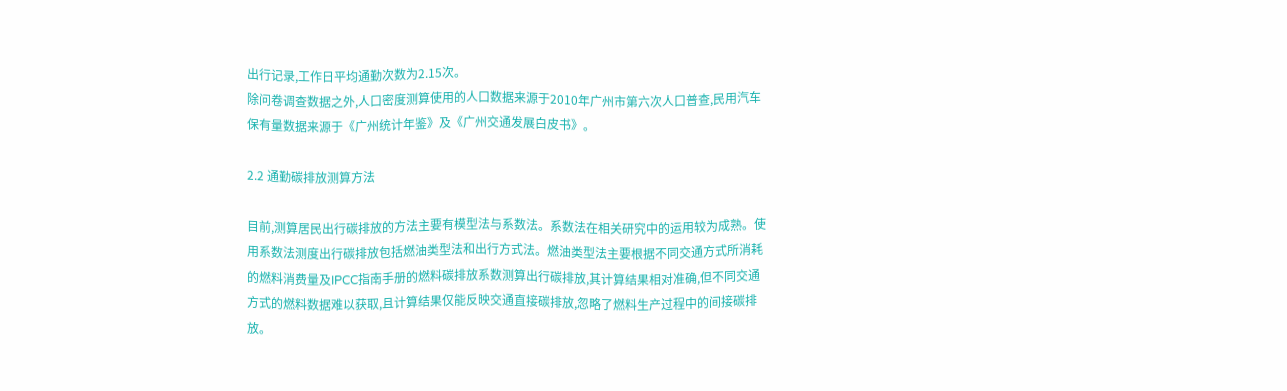出行记录,工作日平均通勤次数为2.15次。
除问卷调查数据之外,人口密度测算使用的人口数据来源于2010年广州市第六次人口普查,民用汽车保有量数据来源于《广州统计年鉴》及《广州交通发展白皮书》。

2.2 通勤碳排放测算方法

目前,测算居民出行碳排放的方法主要有模型法与系数法。系数法在相关研究中的运用较为成熟。使用系数法测度出行碳排放包括燃油类型法和出行方式法。燃油类型法主要根据不同交通方式所消耗的燃料消费量及IPCC指南手册的燃料碳排放系数测算出行碳排放,其计算结果相对准确,但不同交通方式的燃料数据难以获取,且计算结果仅能反映交通直接碳排放,忽略了燃料生产过程中的间接碳排放。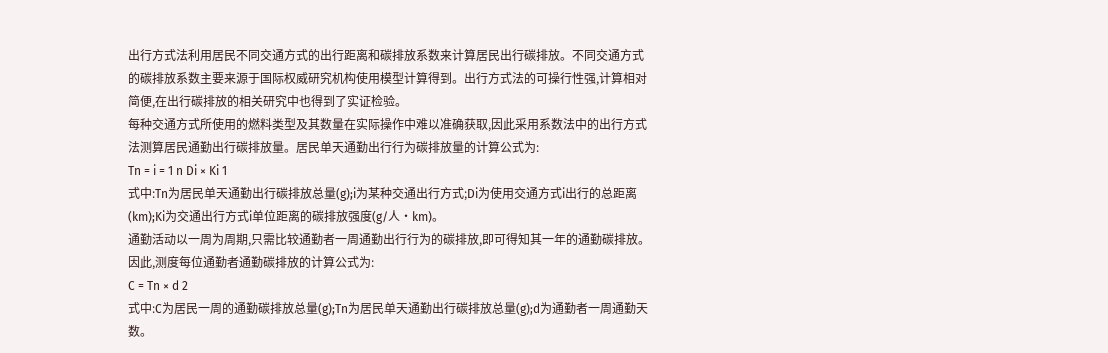出行方式法利用居民不同交通方式的出行距离和碳排放系数来计算居民出行碳排放。不同交通方式的碳排放系数主要来源于国际权威研究机构使用模型计算得到。出行方式法的可操行性强,计算相对简便,在出行碳排放的相关研究中也得到了实证检验。
每种交通方式所使用的燃料类型及其数量在实际操作中难以准确获取,因此采用系数法中的出行方式法测算居民通勤出行碳排放量。居民单天通勤出行行为碳排放量的计算公式为:
Tn = i = 1 n Di × Ki 1
式中:Tn为居民单天通勤出行碳排放总量(g);i为某种交通出行方式;Di为使用交通方式i出行的总距离(km);Ki为交通出行方式i单位距离的碳排放强度(g/人·km)。
通勤活动以一周为周期,只需比较通勤者一周通勤出行行为的碳排放,即可得知其一年的通勤碳排放。因此,测度每位通勤者通勤碳排放的计算公式为:
C = Tn × d 2
式中:C为居民一周的通勤碳排放总量(g);Tn为居民单天通勤出行碳排放总量(g);d为通勤者一周通勤天数。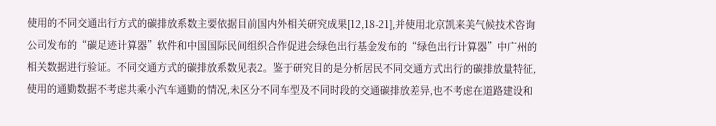使用的不同交通出行方式的碳排放系数主要依据目前国内外相关研究成果[12,18-21],并使用北京凯来美气候技术咨询公司发布的“碳足迹计算器”软件和中国国际民间组织合作促进会绿色出行基金发布的“绿色出行计算器”中广州的相关数据进行验证。不同交通方式的碳排放系数见表2。鉴于研究目的是分析居民不同交通方式出行的碳排放量特征,使用的通勤数据不考虑共乘小汽车通勤的情况,未区分不同车型及不同时段的交通碳排放差异,也不考虑在道路建设和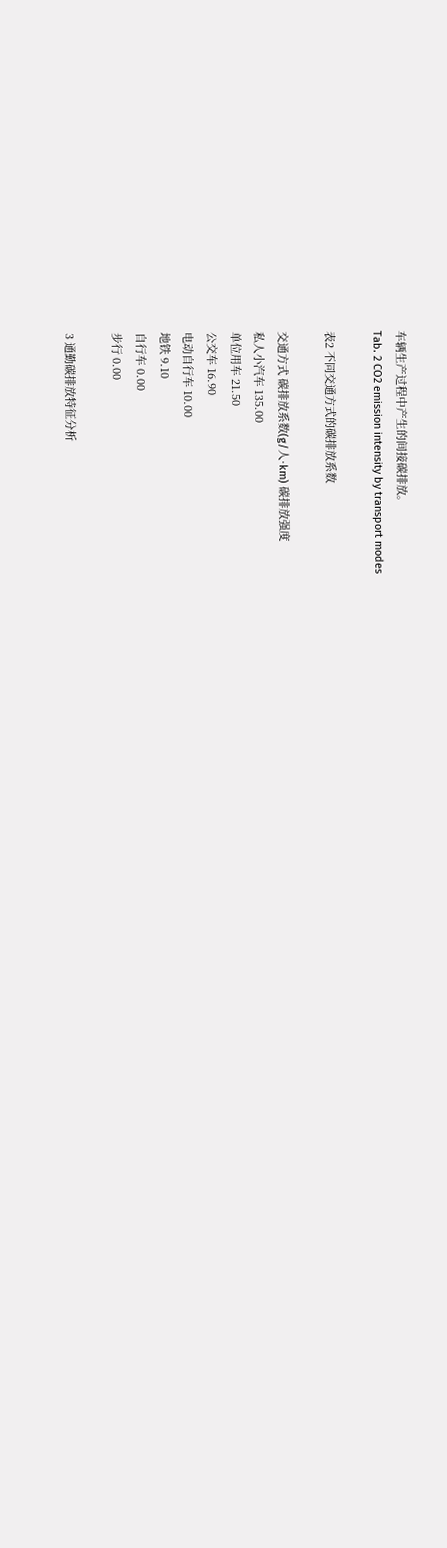车辆生产过程中产生的间接碳排放。
Tab. 2 CO2 emission intensity by transport modes

表2 不同交通方式的碳排放系数

交通方式 碳排放系数(g/人·km) 碳排放强度
私人小汽车 135.00
单位用车 21.50
公交车 16.90
电动自行车 10.00
地铁 9.10
自行车 0.00
步行 0.00

3 通勤碳排放特征分析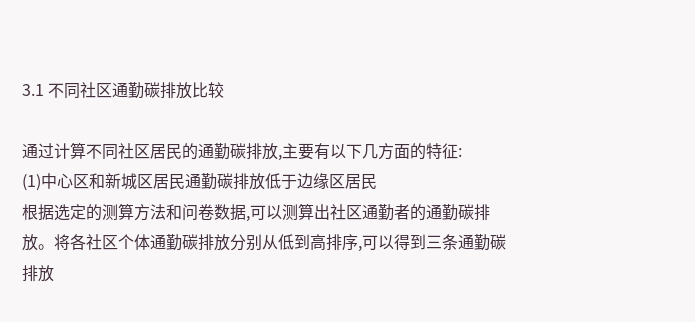3.1 不同社区通勤碳排放比较

通过计算不同社区居民的通勤碳排放,主要有以下几方面的特征:
(1)中心区和新城区居民通勤碳排放低于边缘区居民
根据选定的测算方法和问卷数据,可以测算出社区通勤者的通勤碳排放。将各社区个体通勤碳排放分别从低到高排序,可以得到三条通勤碳排放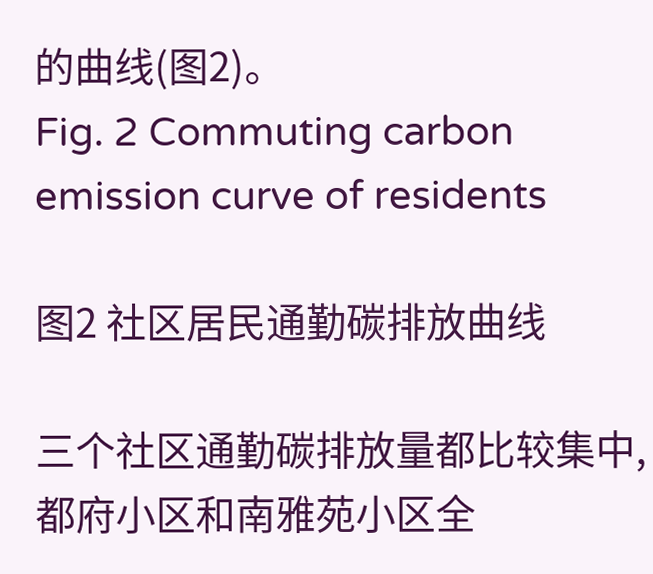的曲线(图2)。
Fig. 2 Commuting carbon emission curve of residents

图2 社区居民通勤碳排放曲线

三个社区通勤碳排放量都比较集中,都府小区和南雅苑小区全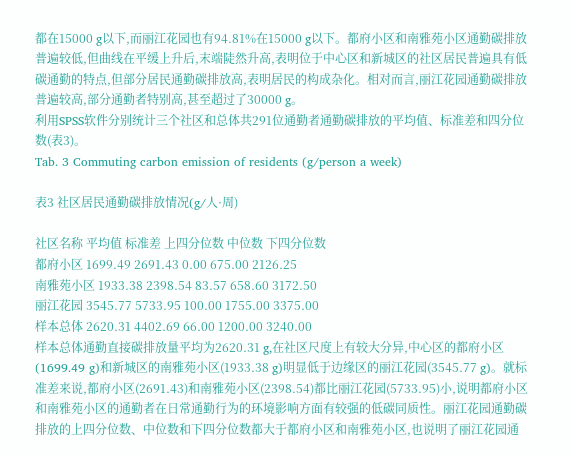都在15000 g以下,而丽江花园也有94.81%在15000 g以下。都府小区和南雅苑小区通勤碳排放普遍较低,但曲线在平缓上升后,末端陡然升高,表明位于中心区和新城区的社区居民普遍具有低碳通勤的特点,但部分居民通勤碳排放高,表明居民的构成杂化。相对而言,丽江花园通勤碳排放普遍较高,部分通勤者特别高,甚至超过了30000 g。
利用SPSS软件分别统计三个社区和总体共291位通勤者通勤碳排放的平均值、标准差和四分位数(表3)。
Tab. 3 Commuting carbon emission of residents (g/person a week)

表3 社区居民通勤碳排放情况(g/人·周)

社区名称 平均值 标准差 上四分位数 中位数 下四分位数
都府小区 1699.49 2691.43 0.00 675.00 2126.25
南雅苑小区 1933.38 2398.54 83.57 658.60 3172.50
丽江花园 3545.77 5733.95 100.00 1755.00 3375.00
样本总体 2620.31 4402.69 66.00 1200.00 3240.00
样本总体通勤直接碳排放量平均为2620.31 g,在社区尺度上有较大分异,中心区的都府小区(1699.49 g)和新城区的南雅苑小区(1933.38 g)明显低于边缘区的丽江花园(3545.77 g)。就标准差来说,都府小区(2691.43)和南雅苑小区(2398.54)都比丽江花园(5733.95)小,说明都府小区和南雅苑小区的通勤者在日常通勤行为的环境影响方面有较强的低碳同质性。丽江花园通勤碳排放的上四分位数、中位数和下四分位数都大于都府小区和南雅苑小区,也说明了丽江花园通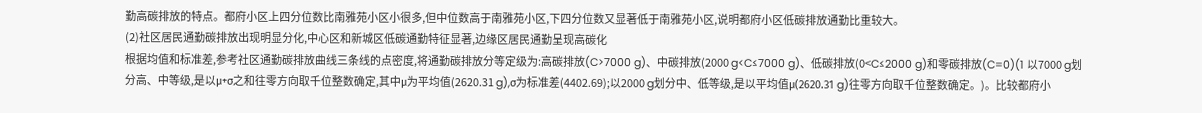勤高碳排放的特点。都府小区上四分位数比南雅苑小区小很多,但中位数高于南雅苑小区,下四分位数又显著低于南雅苑小区,说明都府小区低碳排放通勤比重较大。
(2)社区居民通勤碳排放出现明显分化,中心区和新城区低碳通勤特征显著,边缘区居民通勤呈现高碳化
根据均值和标准差,参考社区通勤碳排放曲线三条线的点密度,将通勤碳排放分等定级为:高碳排放(C>7000 g)、中碳排放(2000 g<C≤7000 g)、低碳排放(0<C≤2000 g)和零碳排放(C=0)(1 以7000 g划分高、中等级,是以μ+σ之和往零方向取千位整数确定,其中μ为平均值(2620.31 g),σ为标准差(4402.69);以2000 g划分中、低等级,是以平均值μ(2620.31 g)往零方向取千位整数确定。)。比较都府小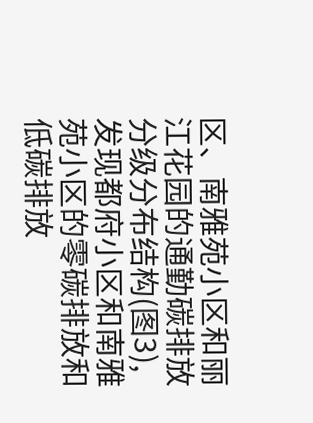区、南雅苑小区和丽江花园的通勤碳排放分级分布结构(图3),发现都府小区和南雅苑小区的零碳排放和低碳排放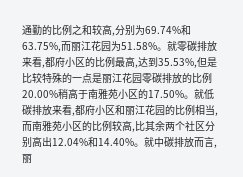通勤的比例之和较高,分别为69.74%和63.75%,而丽江花园为51.58%。就零碳排放来看,都府小区的比例最高,达到35.53%,但是比较特殊的一点是丽江花园零碳排放的比例20.00%稍高于南雅苑小区的17.50%。就低碳排放来看,都府小区和丽江花园的比例相当,而南雅苑小区的比例较高,比其余两个社区分别高出12.04%和14.40%。就中碳排放而言,丽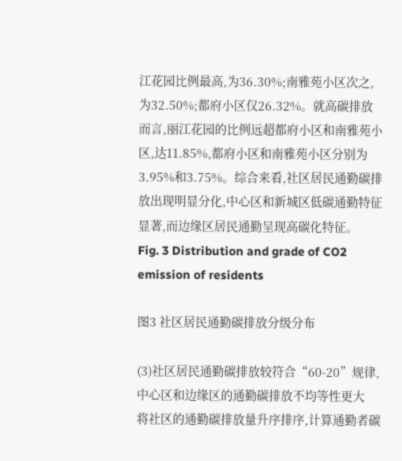江花园比例最高,为36.30%;南雅苑小区次之,为32.50%;都府小区仅26.32%。就高碳排放而言,丽江花园的比例远超都府小区和南雅苑小区,达11.85%,都府小区和南雅苑小区分别为3.95%和3.75%。综合来看,社区居民通勤碳排放出现明显分化,中心区和新城区低碳通勤特征显著,而边缘区居民通勤呈现高碳化特征。
Fig. 3 Distribution and grade of CO2 emission of residents

图3 社区居民通勤碳排放分级分布

(3)社区居民通勤碳排放较符合“60-20”规律,中心区和边缘区的通勤碳排放不均等性更大
将社区的通勤碳排放量升序排序,计算通勤者碳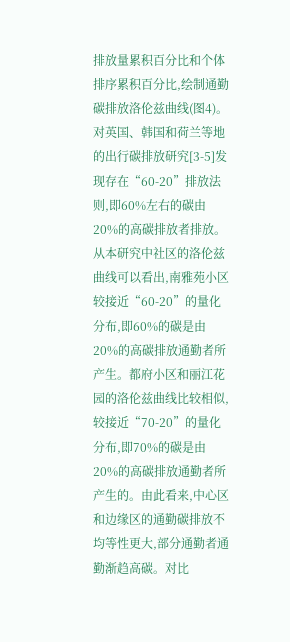排放量累积百分比和个体排序累积百分比,绘制通勤碳排放洛伦兹曲线(图4)。对英国、韩国和荷兰等地的出行碳排放研究[3-5]发现存在“60-20”排放法则,即60%左右的碳由20%的高碳排放者排放。从本研究中社区的洛伦兹曲线可以看出,南雅苑小区较接近“60-20”的量化分布,即60%的碳是由20%的高碳排放通勤者所产生。都府小区和丽江花园的洛伦兹曲线比较相似,较接近“70-20”的量化分布,即70%的碳是由20%的高碳排放通勤者所产生的。由此看来,中心区和边缘区的通勤碳排放不均等性更大,部分通勤者通勤渐趋高碳。对比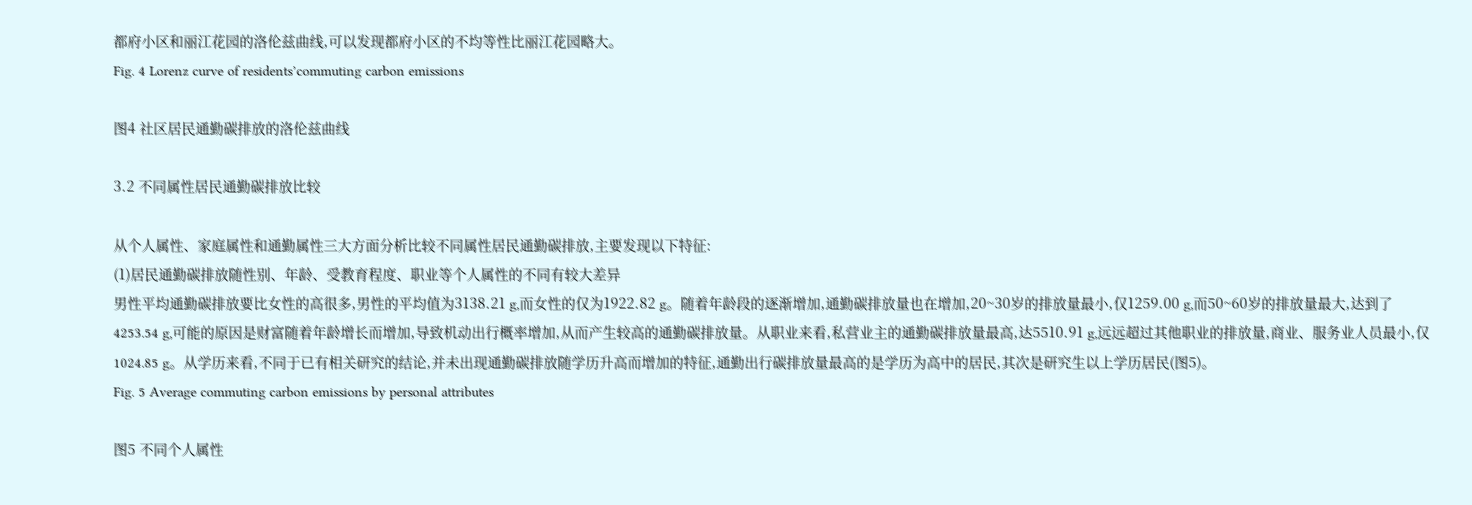都府小区和丽江花园的洛伦兹曲线,可以发现都府小区的不均等性比丽江花园略大。
Fig. 4 Lorenz curve of residents’commuting carbon emissions

图4 社区居民通勤碳排放的洛伦兹曲线

3.2 不同属性居民通勤碳排放比较

从个人属性、家庭属性和通勤属性三大方面分析比较不同属性居民通勤碳排放,主要发现以下特征:
(1)居民通勤碳排放随性别、年龄、受教育程度、职业等个人属性的不同有较大差异
男性平均通勤碳排放要比女性的高很多,男性的平均值为3138.21 g,而女性的仅为1922.82 g。随着年龄段的逐渐增加,通勤碳排放量也在增加,20~30岁的排放量最小,仅1259.00 g,而50~60岁的排放量最大,达到了4253.54 g,可能的原因是财富随着年龄增长而增加,导致机动出行概率增加,从而产生较高的通勤碳排放量。从职业来看,私营业主的通勤碳排放量最高,达5510.91 g,远远超过其他职业的排放量,商业、服务业人员最小,仅1024.85 g。从学历来看,不同于已有相关研究的结论,并未出现通勤碳排放随学历升高而增加的特征,通勤出行碳排放量最高的是学历为高中的居民,其次是研究生以上学历居民(图5)。
Fig. 5 Average commuting carbon emissions by personal attributes

图5 不同个人属性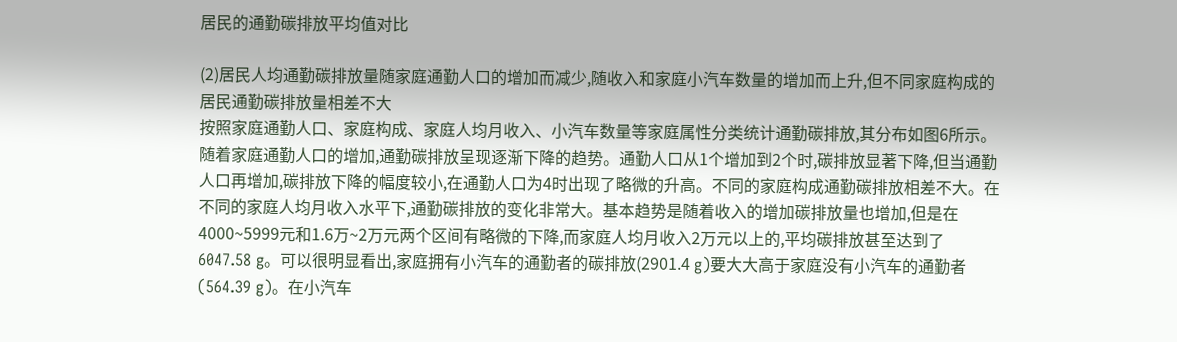居民的通勤碳排放平均值对比

(2)居民人均通勤碳排放量随家庭通勤人口的增加而减少,随收入和家庭小汽车数量的增加而上升,但不同家庭构成的居民通勤碳排放量相差不大
按照家庭通勤人口、家庭构成、家庭人均月收入、小汽车数量等家庭属性分类统计通勤碳排放,其分布如图6所示。随着家庭通勤人口的增加,通勤碳排放呈现逐渐下降的趋势。通勤人口从1个增加到2个时,碳排放显著下降,但当通勤人口再增加,碳排放下降的幅度较小,在通勤人口为4时出现了略微的升高。不同的家庭构成通勤碳排放相差不大。在不同的家庭人均月收入水平下,通勤碳排放的变化非常大。基本趋势是随着收入的增加碳排放量也增加,但是在4000~5999元和1.6万~2万元两个区间有略微的下降,而家庭人均月收入2万元以上的,平均碳排放甚至达到了6047.58 g。可以很明显看出,家庭拥有小汽车的通勤者的碳排放(2901.4 g)要大大高于家庭没有小汽车的通勤者(564.39 g)。在小汽车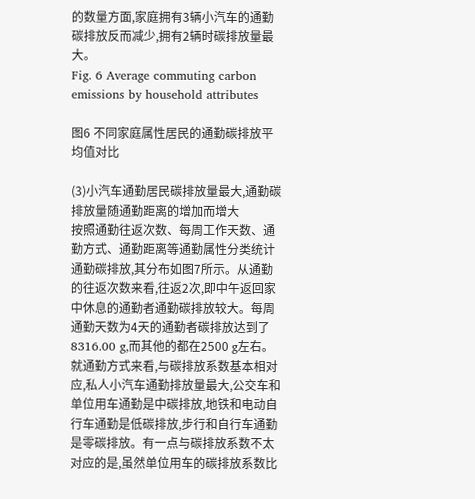的数量方面,家庭拥有3辆小汽车的通勤碳排放反而减少,拥有2辆时碳排放量最大。
Fig. 6 Average commuting carbon emissions by household attributes

图6 不同家庭属性居民的通勤碳排放平均值对比

(3)小汽车通勤居民碳排放量最大,通勤碳排放量随通勤距离的增加而增大
按照通勤往返次数、每周工作天数、通勤方式、通勤距离等通勤属性分类统计通勤碳排放,其分布如图7所示。从通勤的往返次数来看,往返2次,即中午返回家中休息的通勤者通勤碳排放较大。每周通勤天数为4天的通勤者碳排放达到了8316.00 g,而其他的都在2500 g左右。就通勤方式来看,与碳排放系数基本相对应,私人小汽车通勤排放量最大,公交车和单位用车通勤是中碳排放,地铁和电动自行车通勤是低碳排放,步行和自行车通勤是零碳排放。有一点与碳排放系数不太对应的是,虽然单位用车的碳排放系数比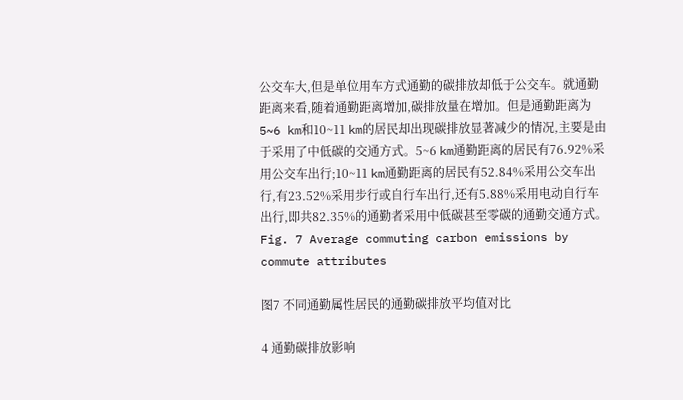公交车大,但是单位用车方式通勤的碳排放却低于公交车。就通勤距离来看,随着通勤距离增加,碳排放量在增加。但是通勤距离为5~6 km和10~11 km的居民却出现碳排放显著减少的情况,主要是由于采用了中低碳的交通方式。5~6 km通勤距离的居民有76.92%采用公交车出行;10~11 km通勤距离的居民有52.84%采用公交车出行,有23.52%采用步行或自行车出行,还有5.88%采用电动自行车出行,即共82.35%的通勤者采用中低碳甚至零碳的通勤交通方式。
Fig. 7 Average commuting carbon emissions by commute attributes

图7 不同通勤属性居民的通勤碳排放平均值对比

4 通勤碳排放影响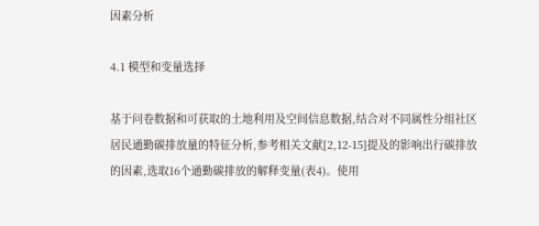因素分析

4.1 模型和变量选择

基于问卷数据和可获取的土地利用及空间信息数据,结合对不同属性分组社区居民通勤碳排放量的特征分析,参考相关文献[2,12-15]提及的影响出行碳排放的因素,选取16个通勤碳排放的解释变量(表4)。使用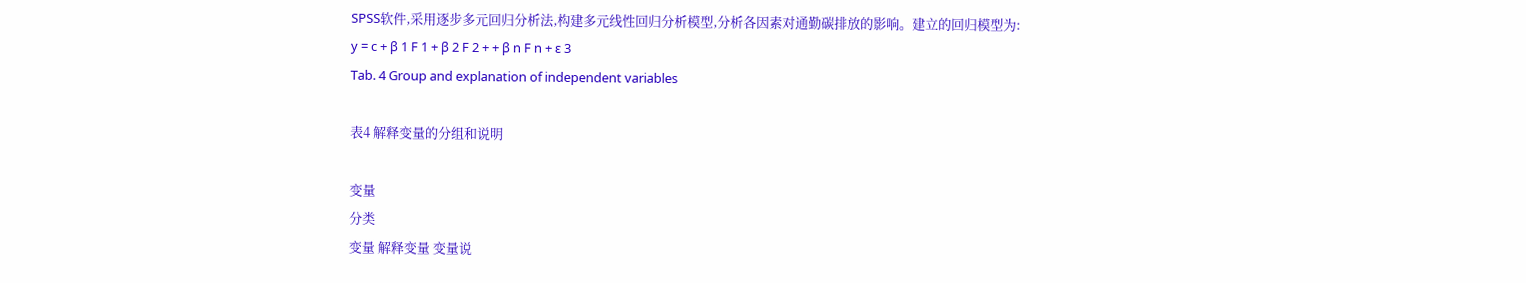SPSS软件,采用逐步多元回归分析法,构建多元线性回归分析模型,分析各因素对通勤碳排放的影响。建立的回归模型为:
y = c + β 1 F 1 + β 2 F 2 + + β n F n + ε 3
Tab. 4 Group and explanation of independent variables

表4 解释变量的分组和说明

变量
分类
变量 解释变量 变量说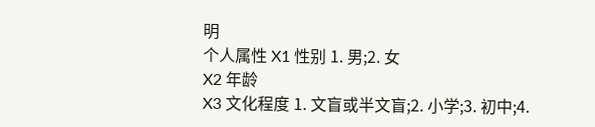明
个人属性 X1 性别 1. 男;2. 女
X2 年龄
X3 文化程度 1. 文盲或半文盲;2. 小学;3. 初中;4.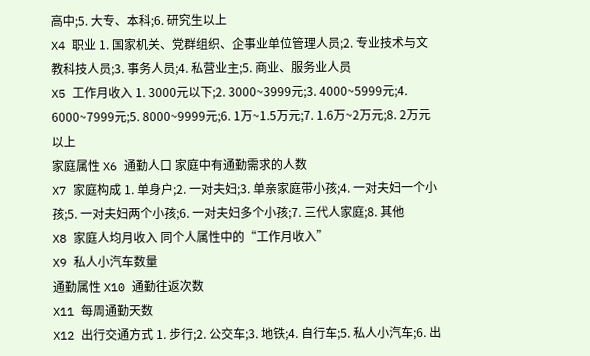高中;5. 大专、本科;6. 研究生以上
X4 职业 1. 国家机关、党群组织、企事业单位管理人员;2. 专业技术与文教科技人员;3. 事务人员;4. 私营业主;5. 商业、服务业人员
X5 工作月收入 1. 3000元以下;2. 3000~3999元;3. 4000~5999元;4. 6000~7999元;5. 8000~9999元;6. 1万~1.5万元;7. 1.6万~2万元;8. 2万元以上
家庭属性 X6 通勤人口 家庭中有通勤需求的人数
X7 家庭构成 1. 单身户;2. 一对夫妇;3. 单亲家庭带小孩;4. 一对夫妇一个小孩;5. 一对夫妇两个小孩;6. 一对夫妇多个小孩;7. 三代人家庭;8. 其他
X8 家庭人均月收入 同个人属性中的“工作月收入”
X9 私人小汽车数量
通勤属性 X10 通勤往返次数
X11 每周通勤天数
X12 出行交通方式 1. 步行;2. 公交车;3. 地铁;4. 自行车;5. 私人小汽车;6. 出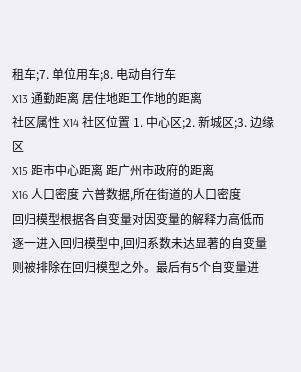租车;7. 单位用车;8. 电动自行车
X13 通勤距离 居住地距工作地的距离
社区属性 X14 社区位置 1. 中心区;2. 新城区;3. 边缘区
X15 距市中心距离 距广州市政府的距离
X16 人口密度 六普数据,所在街道的人口密度
回归模型根据各自变量对因变量的解释力高低而逐一进入回归模型中,回归系数未达显著的自变量则被排除在回归模型之外。最后有5个自变量进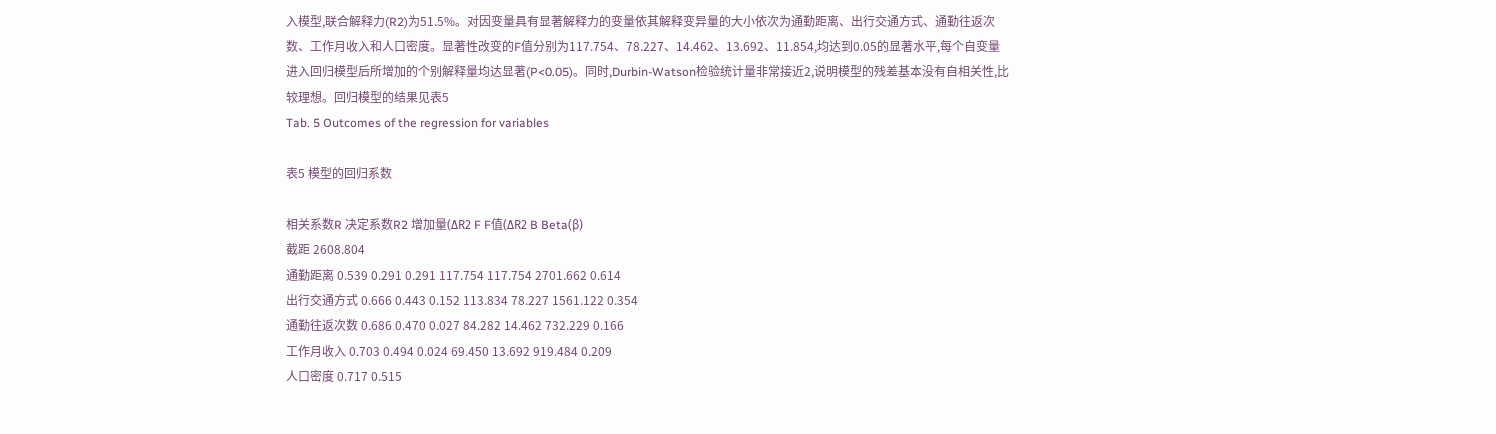入模型,联合解释力(R2)为51.5%。对因变量具有显著解释力的变量依其解释变异量的大小依次为通勤距离、出行交通方式、通勤往返次数、工作月收入和人口密度。显著性改变的F值分别为117.754、78.227、14.462、13.692、11.854,均达到0.05的显著水平,每个自变量进入回归模型后所增加的个别解释量均达显著(P<0.05)。同时,Durbin-Watson检验统计量非常接近2,说明模型的残差基本没有自相关性,比较理想。回归模型的结果见表5
Tab. 5 Outcomes of the regression for variables

表5 模型的回归系数

相关系数R 决定系数R2 增加量(ΔR2 F F值(ΔR2 B Beta(β)
截距 2608.804
通勤距离 0.539 0.291 0.291 117.754 117.754 2701.662 0.614
出行交通方式 0.666 0.443 0.152 113.834 78.227 1561.122 0.354
通勤往返次数 0.686 0.470 0.027 84.282 14.462 732.229 0.166
工作月收入 0.703 0.494 0.024 69.450 13.692 919.484 0.209
人口密度 0.717 0.515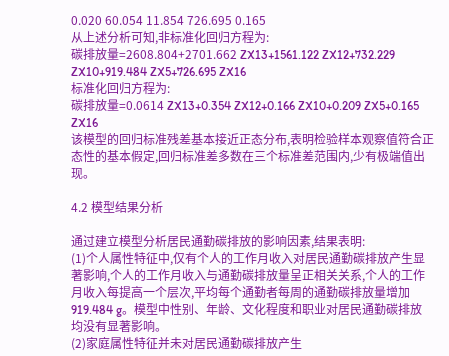0.020 60.054 11.854 726.695 0.165
从上述分析可知,非标准化回归方程为:
碳排放量=2608.804+2701.662 ZX13+1561.122 ZX12+732.229 ZX10+919.484 ZX5+726.695 ZX16
标准化回归方程为:
碳排放量=0.0614 ZX13+0.354 ZX12+0.166 ZX10+0.209 ZX5+0.165 ZX16
该模型的回归标准残差基本接近正态分布,表明检验样本观察值符合正态性的基本假定,回归标准差多数在三个标准差范围内,少有极端值出现。

4.2 模型结果分析

通过建立模型分析居民通勤碳排放的影响因素,结果表明:
(1)个人属性特征中,仅有个人的工作月收入对居民通勤碳排放产生显著影响,个人的工作月收入与通勤碳排放量呈正相关关系,个人的工作月收入每提高一个层次,平均每个通勤者每周的通勤碳排放量增加919.484 g。模型中性别、年龄、文化程度和职业对居民通勤碳排放均没有显著影响。
(2)家庭属性特征并未对居民通勤碳排放产生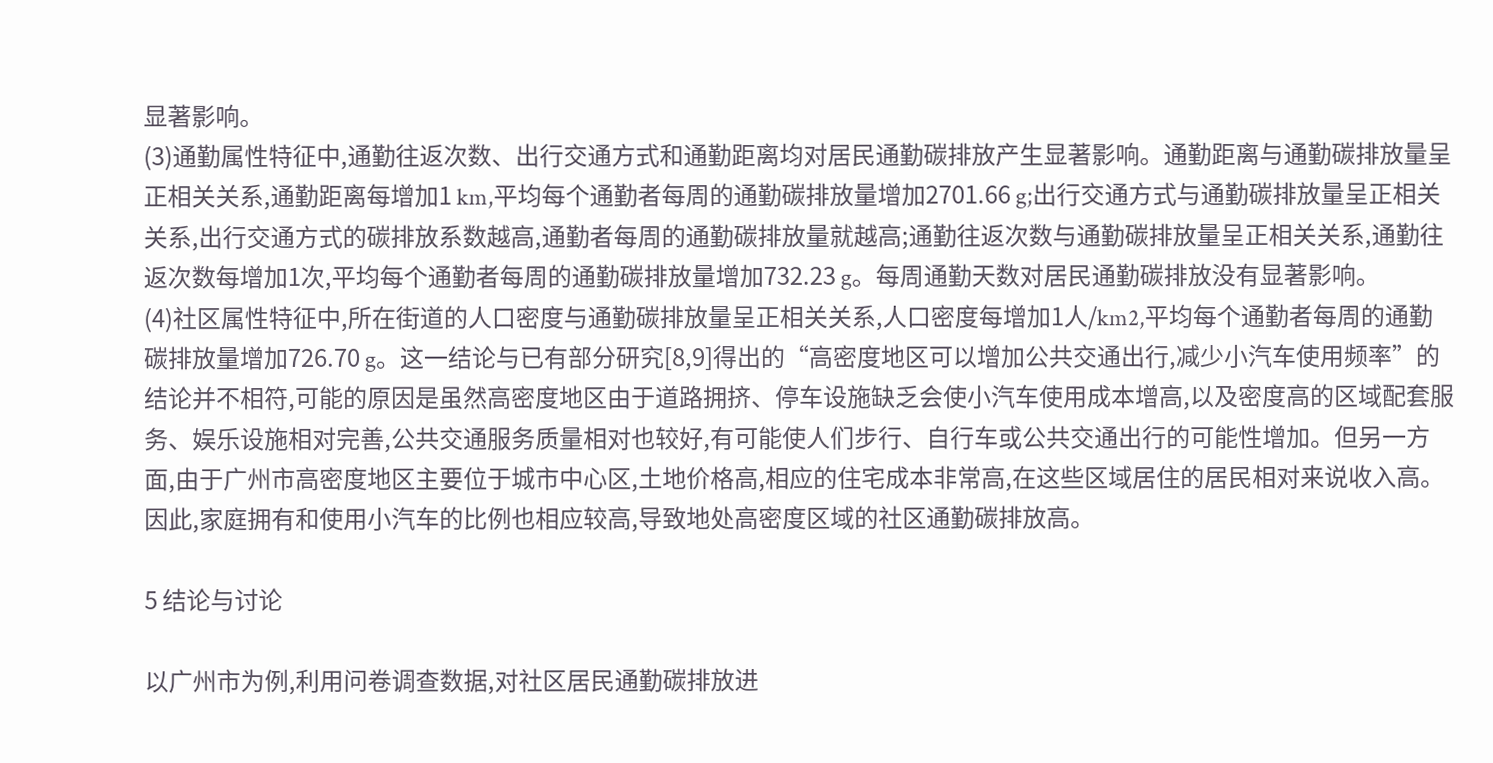显著影响。
(3)通勤属性特征中,通勤往返次数、出行交通方式和通勤距离均对居民通勤碳排放产生显著影响。通勤距离与通勤碳排放量呈正相关关系,通勤距离每增加1 km,平均每个通勤者每周的通勤碳排放量增加2701.66 g;出行交通方式与通勤碳排放量呈正相关关系,出行交通方式的碳排放系数越高,通勤者每周的通勤碳排放量就越高;通勤往返次数与通勤碳排放量呈正相关关系,通勤往返次数每增加1次,平均每个通勤者每周的通勤碳排放量增加732.23 g。每周通勤天数对居民通勤碳排放没有显著影响。
(4)社区属性特征中,所在街道的人口密度与通勤碳排放量呈正相关关系,人口密度每增加1人/km2,平均每个通勤者每周的通勤碳排放量增加726.70 g。这一结论与已有部分研究[8,9]得出的“高密度地区可以增加公共交通出行,减少小汽车使用频率”的结论并不相符,可能的原因是虽然高密度地区由于道路拥挤、停车设施缺乏会使小汽车使用成本增高,以及密度高的区域配套服务、娱乐设施相对完善,公共交通服务质量相对也较好,有可能使人们步行、自行车或公共交通出行的可能性增加。但另一方面,由于广州市高密度地区主要位于城市中心区,土地价格高,相应的住宅成本非常高,在这些区域居住的居民相对来说收入高。因此,家庭拥有和使用小汽车的比例也相应较高,导致地处高密度区域的社区通勤碳排放高。

5 结论与讨论

以广州市为例,利用问卷调查数据,对社区居民通勤碳排放进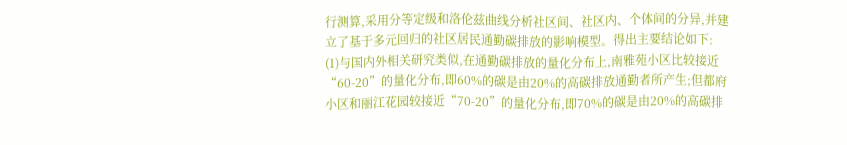行测算,采用分等定级和洛伦兹曲线分析社区间、社区内、个体间的分异,并建立了基于多元回归的社区居民通勤碳排放的影响模型。得出主要结论如下:
(1)与国内外相关研究类似,在通勤碳排放的量化分布上,南雅苑小区比较接近“60-20”的量化分布,即60%的碳是由20%的高碳排放通勤者所产生;但都府小区和丽江花园较接近“70-20”的量化分布,即70%的碳是由20%的高碳排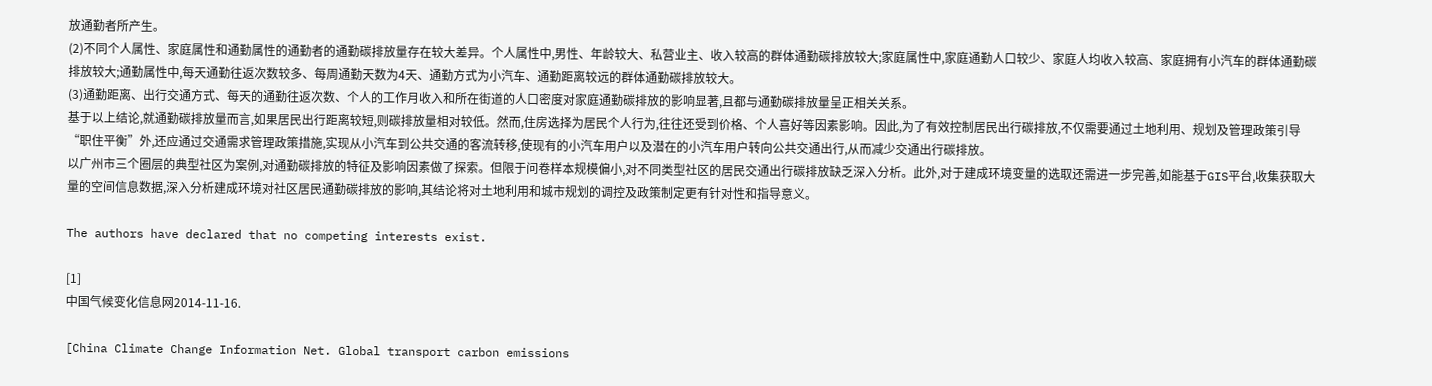放通勤者所产生。
(2)不同个人属性、家庭属性和通勤属性的通勤者的通勤碳排放量存在较大差异。个人属性中,男性、年龄较大、私营业主、收入较高的群体通勤碳排放较大;家庭属性中,家庭通勤人口较少、家庭人均收入较高、家庭拥有小汽车的群体通勤碳排放较大;通勤属性中,每天通勤往返次数较多、每周通勤天数为4天、通勤方式为小汽车、通勤距离较远的群体通勤碳排放较大。
(3)通勤距离、出行交通方式、每天的通勤往返次数、个人的工作月收入和所在街道的人口密度对家庭通勤碳排放的影响显著,且都与通勤碳排放量呈正相关关系。
基于以上结论,就通勤碳排放量而言,如果居民出行距离较短,则碳排放量相对较低。然而,住房选择为居民个人行为,往往还受到价格、个人喜好等因素影响。因此,为了有效控制居民出行碳排放,不仅需要通过土地利用、规划及管理政策引导“职住平衡”外,还应通过交通需求管理政策措施,实现从小汽车到公共交通的客流转移,使现有的小汽车用户以及潜在的小汽车用户转向公共交通出行,从而减少交通出行碳排放。
以广州市三个圈层的典型社区为案例,对通勤碳排放的特征及影响因素做了探索。但限于问卷样本规模偏小,对不同类型社区的居民交通出行碳排放缺乏深入分析。此外,对于建成环境变量的选取还需进一步完善,如能基于GIS平台,收集获取大量的空间信息数据,深入分析建成环境对社区居民通勤碳排放的影响,其结论将对土地利用和城市规划的调控及政策制定更有针对性和指导意义。

The authors have declared that no competing interests exist.

[1]
中国气候变化信息网2014-11-16.

[China Climate Change Information Net. Global transport carbon emissions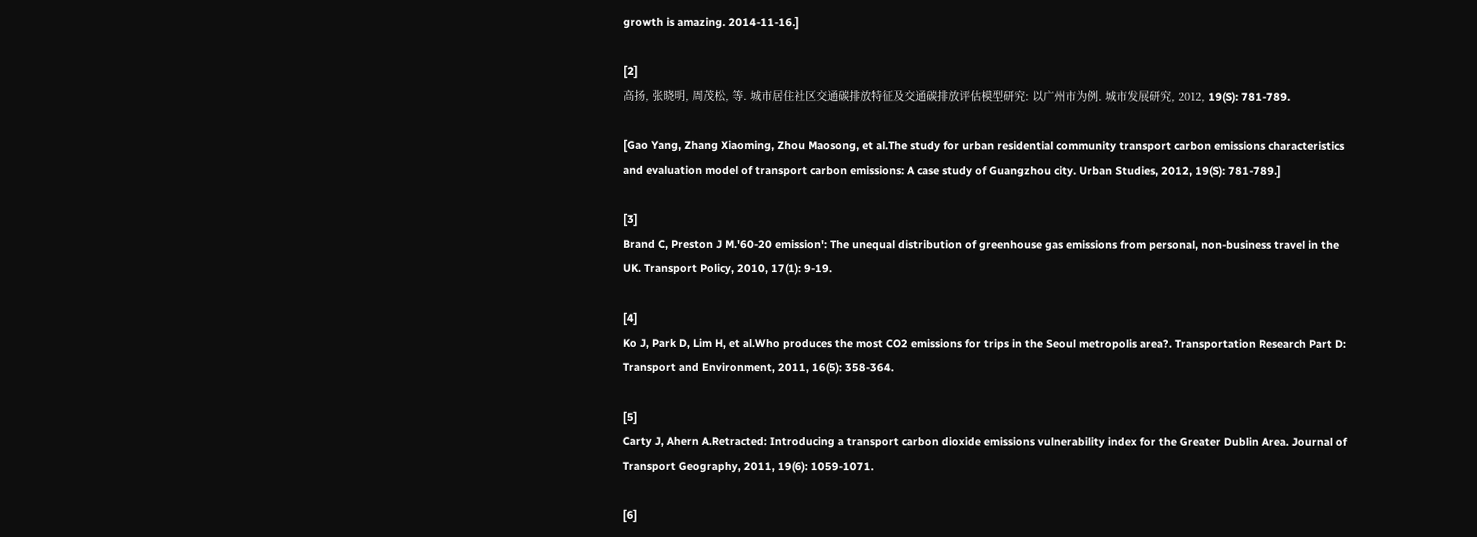growth is amazing. 2014-11-16.]

[2]
高扬, 张晓明, 周茂松, 等. 城市居住社区交通碳排放特征及交通碳排放评估模型研究: 以广州市为例. 城市发展研究, 2012, 19(S): 781-789.

[Gao Yang, Zhang Xiaoming, Zhou Maosong, et al.The study for urban residential community transport carbon emissions characteristics and evaluation model of transport carbon emissions: A case study of Guangzhou city. Urban Studies, 2012, 19(S): 781-789.]

[3]
Brand C, Preston J M.'60-20 emission': The unequal distribution of greenhouse gas emissions from personal, non-business travel in the UK. Transport Policy, 2010, 17(1): 9-19.

[4]
Ko J, Park D, Lim H, et al.Who produces the most CO2 emissions for trips in the Seoul metropolis area?. Transportation Research Part D: Transport and Environment, 2011, 16(5): 358-364.

[5]
Carty J, Ahern A.Retracted: Introducing a transport carbon dioxide emissions vulnerability index for the Greater Dublin Area. Journal of Transport Geography, 2011, 19(6): 1059-1071.

[6]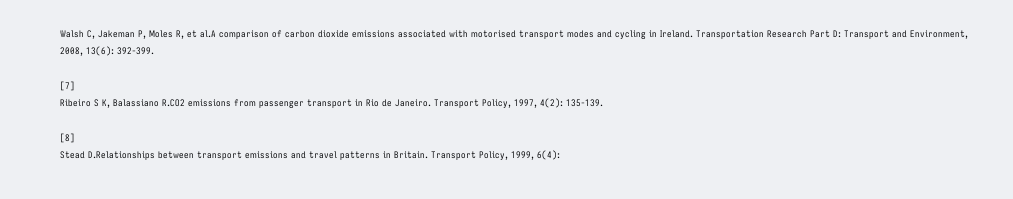Walsh C, Jakeman P, Moles R, et al.A comparison of carbon dioxide emissions associated with motorised transport modes and cycling in Ireland. Transportation Research Part D: Transport and Environment, 2008, 13(6): 392-399.

[7]
Ribeiro S K, Balassiano R.CO2 emissions from passenger transport in Rio de Janeiro. Transport Policy, 1997, 4(2): 135-139.

[8]
Stead D.Relationships between transport emissions and travel patterns in Britain. Transport Policy, 1999, 6(4):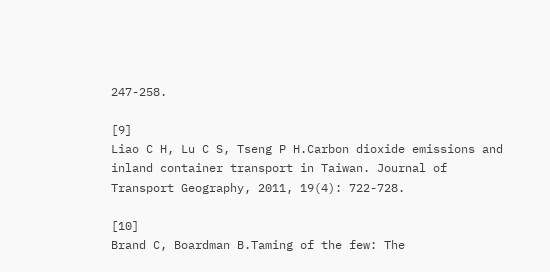247-258.

[9]
Liao C H, Lu C S, Tseng P H.Carbon dioxide emissions and inland container transport in Taiwan. Journal of Transport Geography, 2011, 19(4): 722-728.

[10]
Brand C, Boardman B.Taming of the few: The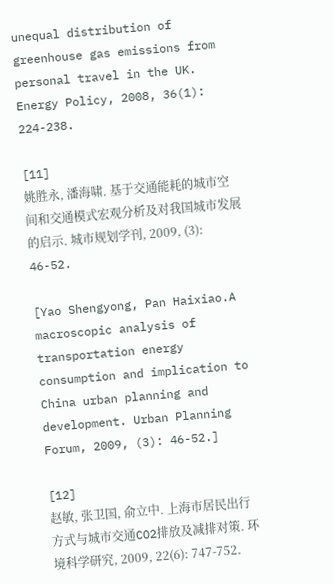unequal distribution of greenhouse gas emissions from personal travel in the UK. Energy Policy, 2008, 36(1): 224-238.

[11]
姚胜永, 潘海啸. 基于交通能耗的城市空间和交通模式宏观分析及对我国城市发展的启示. 城市规划学刊, 2009, (3): 46-52.

[Yao Shengyong, Pan Haixiao.A macroscopic analysis of transportation energy consumption and implication to China urban planning and development. Urban Planning Forum, 2009, (3): 46-52.]

[12]
赵敏, 张卫国, 俞立中. 上海市居民出行方式与城市交通CO2排放及减排对策. 环境科学研究, 2009, 22(6): 747-752.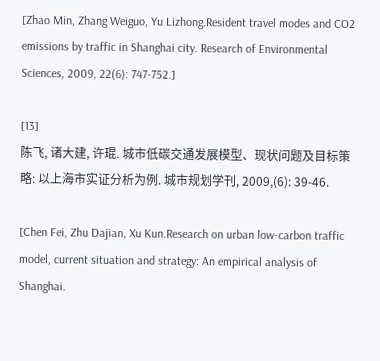[Zhao Min, Zhang Weiguo, Yu Lizhong.Resident travel modes and CO2 emissions by traffic in Shanghai city. Research of Environmental Sciences, 2009, 22(6): 747-752.]

[13]
陈飞, 诸大建, 许琨. 城市低碳交通发展模型、现状问题及目标策略: 以上海市实证分析为例. 城市规划学刊, 2009,(6): 39-46.

[Chen Fei, Zhu Dajian, Xu Kun.Research on urban low-carbon traffic model, current situation and strategy: An empirical analysis of Shanghai.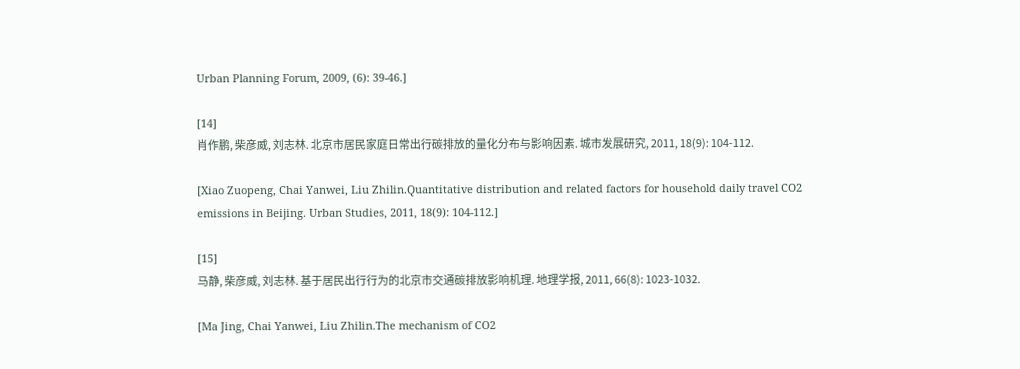Urban Planning Forum, 2009, (6): 39-46.]

[14]
肖作鹏, 柴彦威, 刘志林. 北京市居民家庭日常出行碳排放的量化分布与影响因素. 城市发展研究, 2011, 18(9): 104-112.

[Xiao Zuopeng, Chai Yanwei, Liu Zhilin.Quantitative distribution and related factors for household daily travel CO2 emissions in Beijing. Urban Studies, 2011, 18(9): 104-112.]

[15]
马静, 柴彦威, 刘志林. 基于居民出行行为的北京市交通碳排放影响机理. 地理学报, 2011, 66(8): 1023-1032.

[Ma Jing, Chai Yanwei, Liu Zhilin.The mechanism of CO2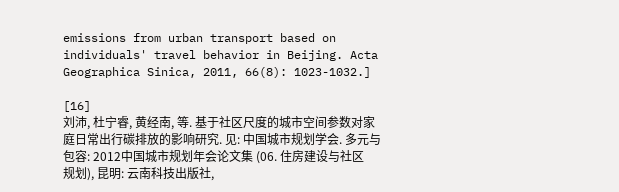emissions from urban transport based on individuals' travel behavior in Beijing. Acta Geographica Sinica, 2011, 66(8): 1023-1032.]

[16]
刘沛, 杜宁睿, 黄经南, 等. 基于社区尺度的城市空间参数对家庭日常出行碳排放的影响研究. 见: 中国城市规划学会. 多元与包容: 2012中国城市规划年会论文集 (06. 住房建设与社区规划), 昆明: 云南科技出版社,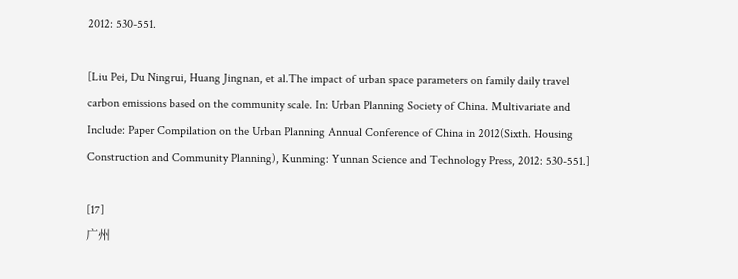2012: 530-551.

[Liu Pei, Du Ningrui, Huang Jingnan, et al.The impact of urban space parameters on family daily travel carbon emissions based on the community scale. In: Urban Planning Society of China. Multivariate and Include: Paper Compilation on the Urban Planning Annual Conference of China in 2012(Sixth. Housing Construction and Community Planning), Kunming: Yunnan Science and Technology Press, 2012: 530-551.]

[17]
广州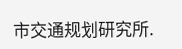市交通规划研究所.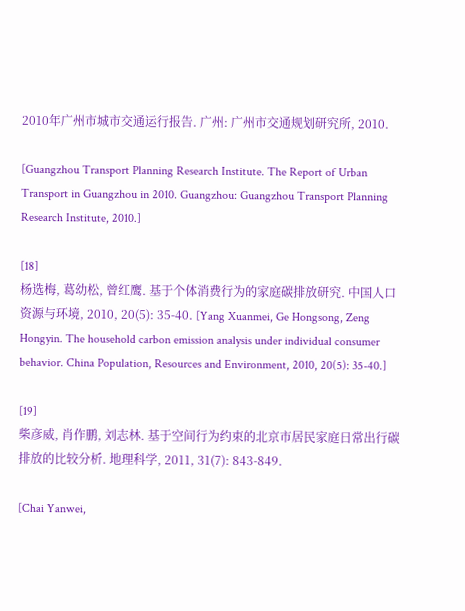2010年广州市城市交通运行报告. 广州: 广州市交通规划研究所, 2010.

[Guangzhou Transport Planning Research Institute. The Report of Urban Transport in Guangzhou in 2010. Guangzhou: Guangzhou Transport Planning Research Institute, 2010.]

[18]
杨选梅, 葛幼松, 曾红鹰. 基于个体消费行为的家庭碳排放研究. 中国人口资源与环境, 2010, 20(5): 35-40. [Yang Xuanmei, Ge Hongsong, Zeng Hongyin. The household carbon emission analysis under individual consumer behavior. China Population, Resources and Environment, 2010, 20(5): 35-40.]

[19]
柴彦威, 肖作鹏, 刘志林. 基于空间行为约束的北京市居民家庭日常出行碳排放的比较分析. 地理科学, 2011, 31(7): 843-849.

[Chai Yanwei,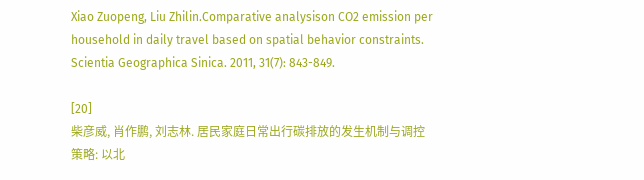Xiao Zuopeng, Liu Zhilin.Comparative analysison CO2 emission per household in daily travel based on spatial behavior constraints. Scientia Geographica Sinica. 2011, 31(7): 843-849.

[20]
柴彦威, 肖作鹏, 刘志林. 居民家庭日常出行碳排放的发生机制与调控策略: 以北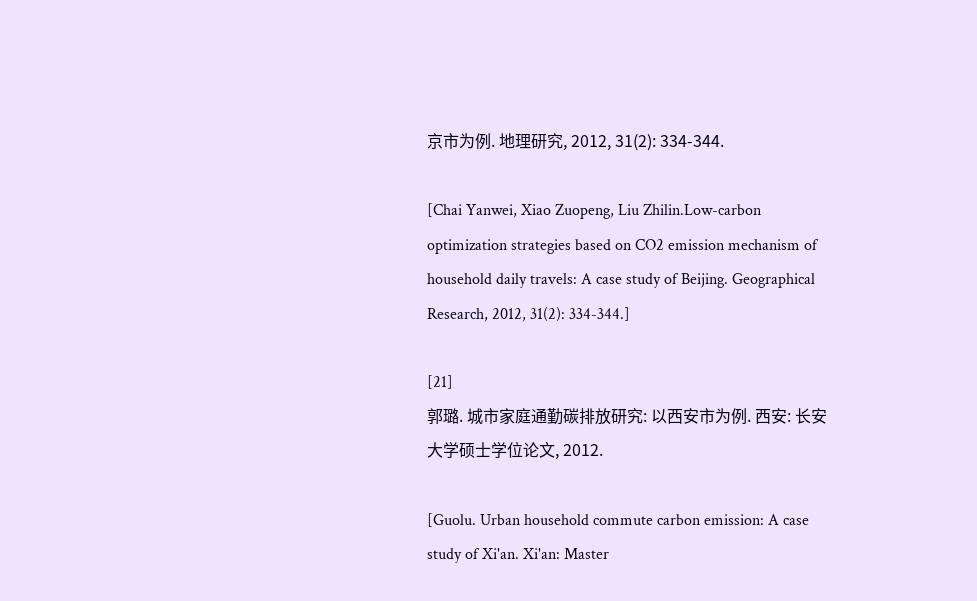京市为例. 地理研究, 2012, 31(2): 334-344.

[Chai Yanwei, Xiao Zuopeng, Liu Zhilin.Low-carbon optimization strategies based on CO2 emission mechanism of household daily travels: A case study of Beijing. Geographical Research, 2012, 31(2): 334-344.]

[21]
郭璐. 城市家庭通勤碳排放研究: 以西安市为例. 西安: 长安大学硕士学位论文, 2012.

[Guolu. Urban household commute carbon emission: A case study of Xi'an. Xi'an: Master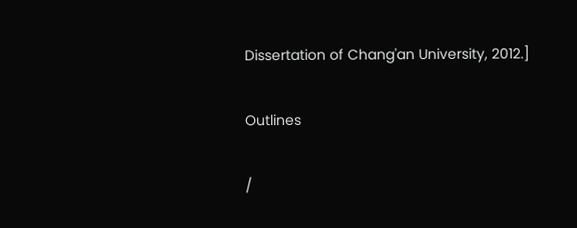Dissertation of Chang'an University, 2012.]

Outlines

/